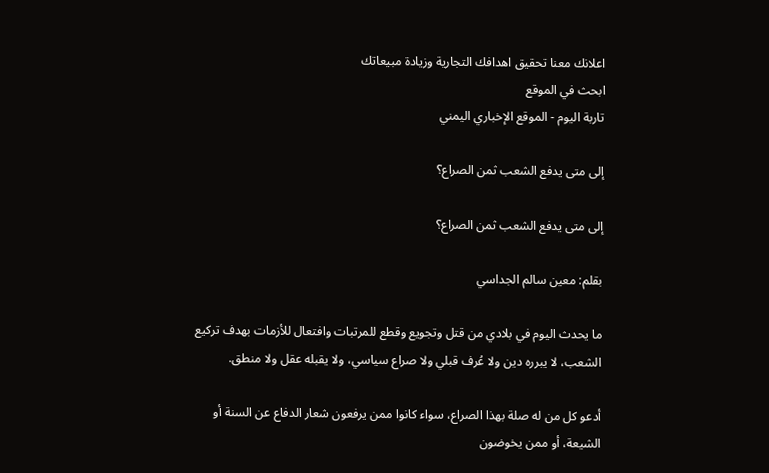اعلانك معنا تحقيق اهدافك التجارية وزيادة مبيعاتك
ابحث في الموقع
تاربة اليوم - الموقع الإخباري اليمني

إلى متى يدفع الشعب ثمن الصراع؟

إلى متى يدفع الشعب ثمن الصراع؟

بقلم: معين سالم الجداسي

ما يحدث اليوم في بلادي من قتل وتجويع وقطع للمرتبات وافتعال للأزمات بهدف تركيع الشعب، لا يبرره دين ولا عُرف قبلي ولا صراع سياسي، ولا يقبله عقل ولا منطق.

أدعو كل من له صلة بهذا الصراع، سواء كانوا ممن يرفعون شعار الدفاع عن السنة أو الشيعة، أو ممن يخوضون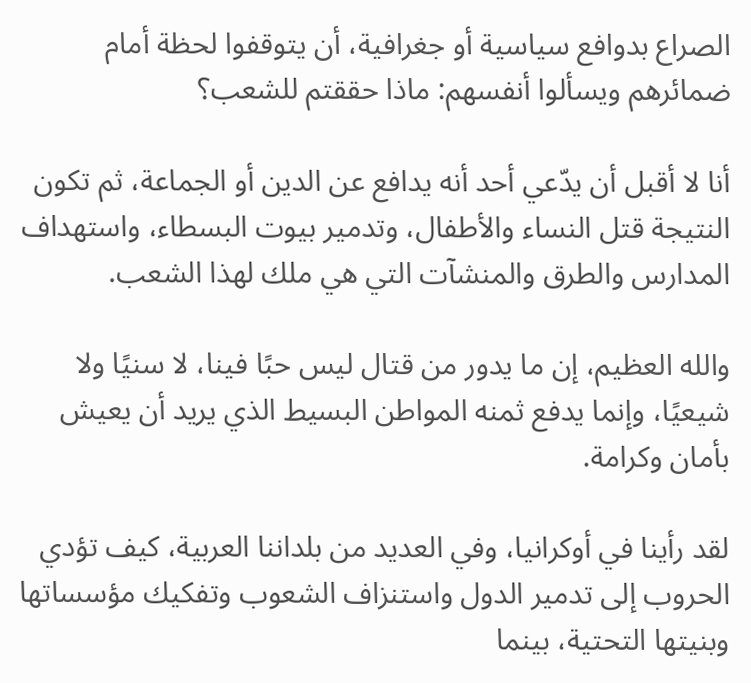الصراع بدوافع سياسية أو جغرافية، أن يتوقفوا لحظة أمام ضمائرهم ويسألوا أنفسهم: ماذا حققتم للشعب؟

أنا لا أقبل أن يدّعي أحد أنه يدافع عن الدين أو الجماعة، ثم تكون النتيجة قتل النساء والأطفال، وتدمير بيوت البسطاء، واستهداف المدارس والطرق والمنشآت التي هي ملك لهذا الشعب.

والله العظيم، إن ما يدور من قتال ليس حبًا فينا، لا سنيًا ولا شيعيًا، وإنما يدفع ثمنه المواطن البسيط الذي يريد أن يعيش بأمان وكرامة.

لقد رأينا في أوكرانيا، وفي العديد من بلداننا العربية، كيف تؤدي الحروب إلى تدمير الدول واستنزاف الشعوب وتفكيك مؤسساتها وبنيتها التحتية، بينما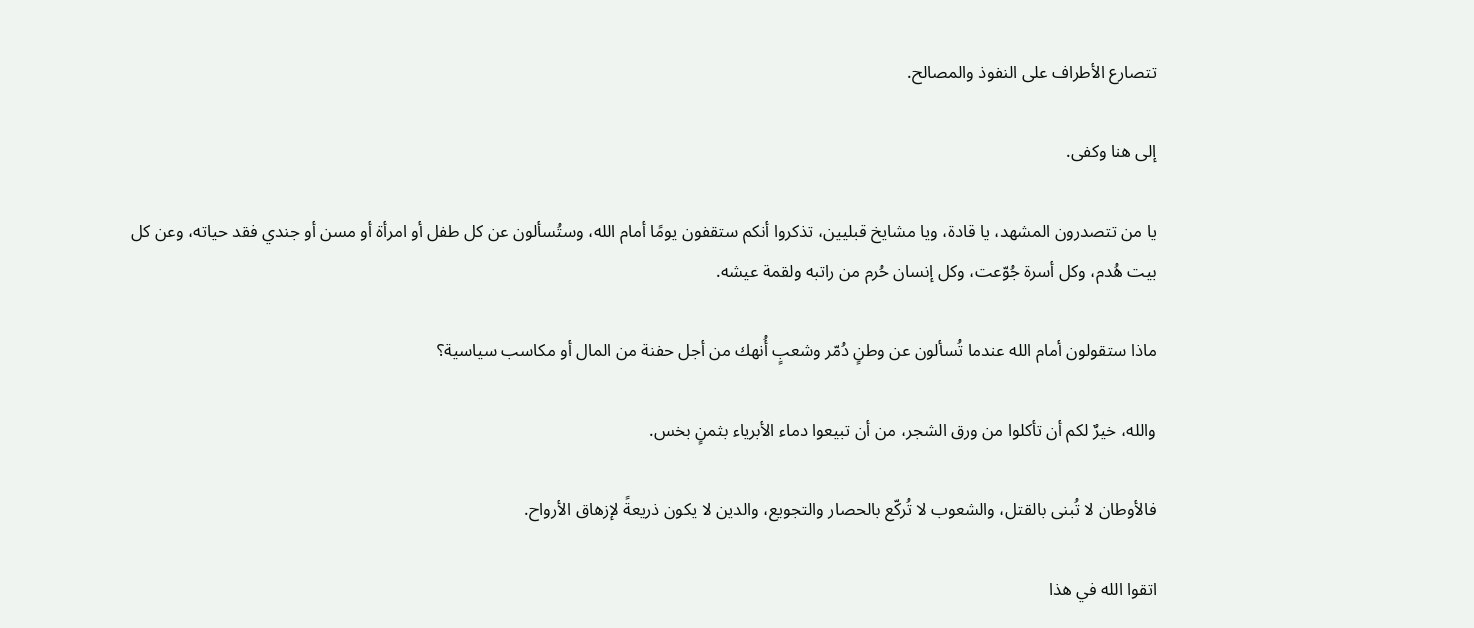تتصارع الأطراف على النفوذ والمصالح.

إلى هنا وكفى.

يا من تتصدرون المشهد، يا قادة، ويا مشايخ قبليين، تذكروا أنكم ستقفون يومًا أمام الله، وستُسألون عن كل طفل أو امرأة أو مسن أو جندي فقد حياته، وعن كل بيت هُدم، وكل أسرة جُوّعت، وكل إنسان حُرم من راتبه ولقمة عيشه.

ماذا ستقولون أمام الله عندما تُسألون عن وطنٍ دُمّر وشعبٍ أُنهك من أجل حفنة من المال أو مكاسب سياسية؟

والله، خيرٌ لكم أن تأكلوا من ورق الشجر، من أن تبيعوا دماء الأبرياء بثمنٍ بخس.

فالأوطان لا تُبنى بالقتل، والشعوب لا تُركّع بالحصار والتجويع، والدين لا يكون ذريعةً لإزهاق الأرواح.

اتقوا الله في هذا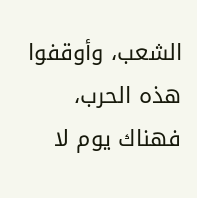الشعب، وأوقفوا هذه الحرب، فهناك يوم لا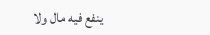ينفع فيه مال ولا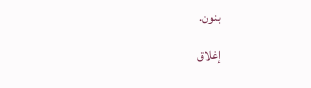بنون.

إغلاق